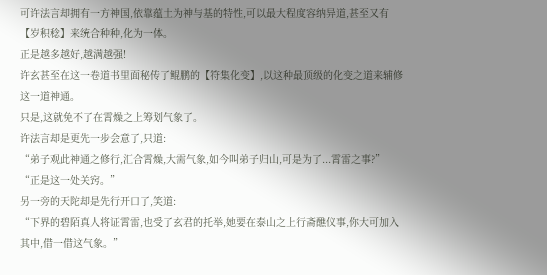可许法言却拥有一方神国,依靠蕴土为神与基的特性,可以最大程度容纳异道,甚至又有【岁积稔】来统合种种,化为一体。
正是越多越好,越满越强!
许玄甚至在这一卷道书里面秘传了鲲鹏的【符集化变】,以这种最顶级的化变之道来辅修这一道神通。
只是,这就免不了在霄燥之上筹划气象了。
许法言却是更先一步会意了,只道:
“弟子观此神通之修行,汇合霄燥,大需气象,如今叫弟子归山,可是为了...霄雷之事?”
“正是这一处关窍。”
另一旁的天陀却是先行开口了,笑道:
“下界的碧陌真人将证霄雷,也受了玄君的托举,她要在泰山之上行斋醮仪事,你大可加入其中,借一借这气象。”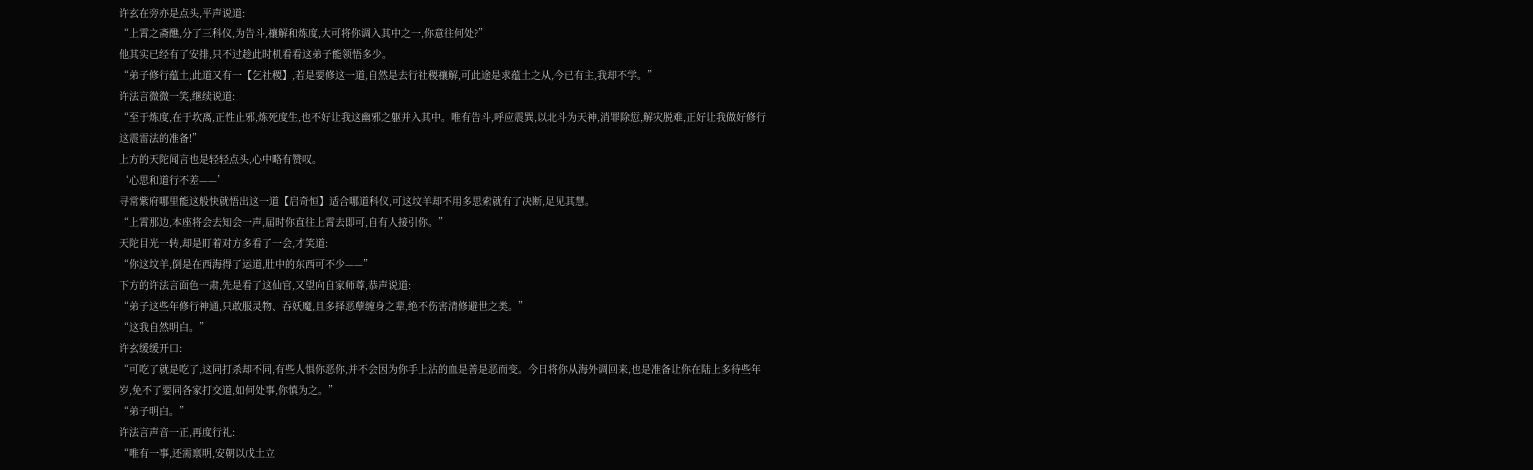许玄在旁亦是点头,平声说道:
“上霄之斋醮,分了三科仪,为告斗,禳解和炼度,大可将你调入其中之一,你意往何处?”
他其实已经有了安排,只不过趁此时机看看这弟子能领悟多少。
“弟子修行蕴土,此道又有一【乞社稷】,若是要修这一道,自然是去行社稷禳解,可此途是求蕴土之从,今已有主,我却不学。”
许法言微微一笑,继续说道:
“至于炼度,在于坎离,正性止邪,炼死度生,也不好让我这幽邪之躯并入其中。唯有告斗,呼应震巽,以北斗为天神,消罪除愆,解灾脱难,正好让我做好修行这震雷法的准备!”
上方的天陀闻言也是轻轻点头,心中略有赞叹。
‘心思和道行不差——’
寻常紫府哪里能这般快就悟出这一道【启奇恒】适合哪道科仪,可这坟羊却不用多思索就有了决断,足见其慧。
“上霄那边,本座将会去知会一声,届时你直往上霄去即可,自有人接引你。”
天陀目光一转,却是盯着对方多看了一会,才笑道:
“你这坟羊,倒是在西海得了运道,肚中的东西可不少——”
下方的许法言面色一肃,先是看了这仙官,又望向自家师尊,恭声说道:
“弟子这些年修行神通,只敢服灵物、吞妖魔,且多择恶孽缠身之辈,绝不伤害清修避世之类。”
“这我自然明白。”
许玄缓缓开口:
“可吃了就是吃了,这同打杀却不同,有些人惧你恶你,并不会因为你手上沾的血是善是恶而变。今日将你从海外调回来,也是准备让你在陆上多待些年岁,免不了要同各家打交道,如何处事,你慎为之。”
“弟子明白。”
许法言声音一正,再度行礼:
“唯有一事,还需禀明,安朝以戊土立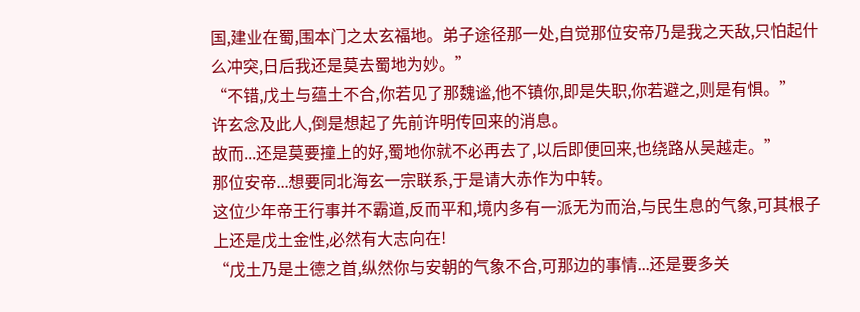国,建业在蜀,围本门之太玄福地。弟子途径那一处,自觉那位安帝乃是我之天敌,只怕起什么冲突,日后我还是莫去蜀地为妙。”
“不错,戊土与蕴土不合,你若见了那魏谧,他不镇你,即是失职,你若避之,则是有惧。”
许玄念及此人,倒是想起了先前许明传回来的消息。
故而...还是莫要撞上的好,蜀地你就不必再去了,以后即便回来,也绕路从吴越走。”
那位安帝...想要同北海玄一宗联系,于是请大赤作为中转。
这位少年帝王行事并不霸道,反而平和,境内多有一派无为而治,与民生息的气象,可其根子上还是戊土金性,必然有大志向在!
“戊土乃是土德之首,纵然你与安朝的气象不合,可那边的事情...还是要多关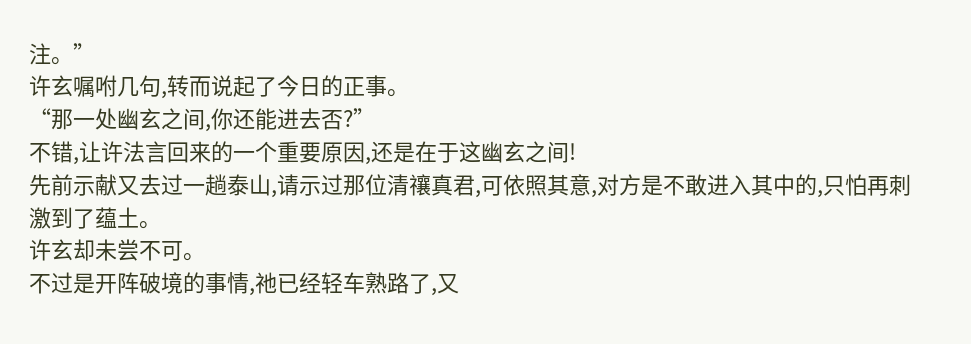注。”
许玄嘱咐几句,转而说起了今日的正事。
“那一处幽玄之间,你还能进去否?”
不错,让许法言回来的一个重要原因,还是在于这幽玄之间!
先前示献又去过一趟泰山,请示过那位清禳真君,可依照其意,对方是不敢进入其中的,只怕再刺激到了蕴土。
许玄却未尝不可。
不过是开阵破境的事情,祂已经轻车熟路了,又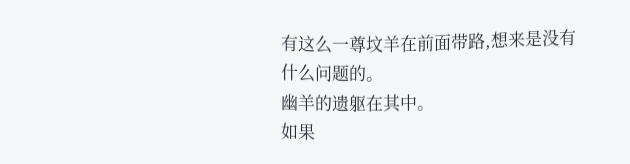有这么一尊坟羊在前面带路,想来是没有什么问题的。
幽羊的遗躯在其中。
如果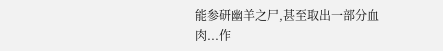能参研幽羊之尸,甚至取出一部分血肉...作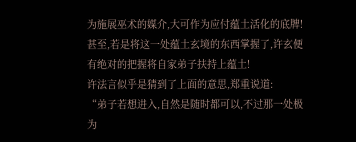为施展巫术的媒介,大可作为应付蕴土活化的底牌!
甚至,若是将这一处蕴土玄境的东西掌握了,许玄便有绝对的把握将自家弟子扶持上蕴土!
许法言似乎是猜到了上面的意思,郑重说道:
“弟子若想进入,自然是随时都可以,不过那一处极为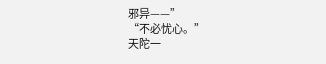邪异——”
“不必忧心。”
天陀一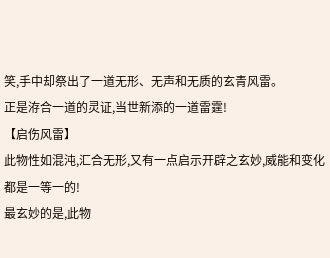笑,手中却祭出了一道无形、无声和无质的玄青风雷。
正是洊合一道的灵证,当世新添的一道雷霆!
【启伤风雷】
此物性如混沌,汇合无形,又有一点启示开辟之玄妙,威能和变化都是一等一的!
最玄妙的是,此物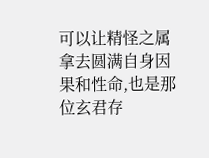可以让精怪之属拿去圆满自身因果和性命,也是那位玄君存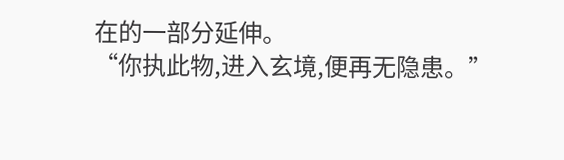在的一部分延伸。
“你执此物,进入玄境,便再无隐患。”